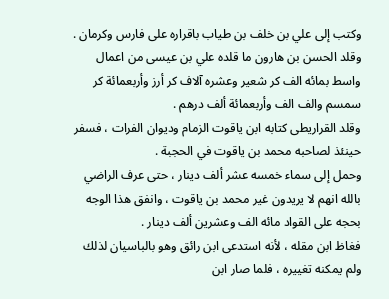وكتب إلى علي بن خلف بن طياب باقراره على فارس وكرمان .
وقلد الحسن بن هارون ما قلده علي بن عيسى من اعمال واسط بمائه الف كر شعير وعشره آلاف كر أرز وأربعمائة كر سمسم والف الف وأربعمائة ألف درهم .
وقلد القراريطى كتابه ابن ياقوت الزمام وديوان الفرات ، فسفر حينئذ لصاحبه محمد بن ياقوت في الحجبة .
وحمل إلى سماء خمسه عشر ألف دينار ، حتى عرف الراضي بالله انهم لا يريدون غير محمد بن ياقوت ، وانفق هذا الوجه بحجه على القواد مائه الف وعشرين ألف دينار .
فغاظ ابن مقله ، لأنه استدعى ابن رائق وهو بالباسيان لذلك ولم يمكنه تغييره ، فلما صار ابن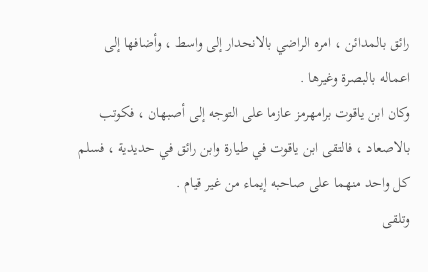رائق بالمدائن ، امره الراضي بالانحدار إلى واسط ، وأضافها إلى اعماله بالبصرة وغيرها .
وكان ابن ياقوت برامهرمز عازما على التوجه إلى أصبهان ، فكوتب بالاصعاد ، فالتقى ابن ياقوت في طيارة وابن رائق في حديدية ، فسلم كل واحد منهما على صاحبه إيماء من غير قيام .
وتلقى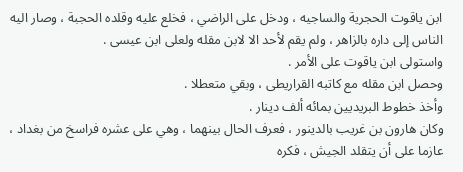ابن ياقوت الحجرية والساجيه ، ودخل على الراضي ، فخلع عليه وقلده الحجبة ، وصار اليه الناس إلى داره بالزاهر ، ولم يقم لأحد الا لابن مقله ولعلى ابن عيسى .
واستولى ابن ياقوت على الأمر .
وحصل ابن مقله مع كاتبه القراريطى ، وبقي متعطلا .
وأخذ خطوط البريديين بمائه ألف دينار .
وكان هارون بن غريب بالدينور ، فعرف الحال بينهما ، وهي على عشره فراسخ من بغداد ، عازما على أن يتقلد الجيش ، فكره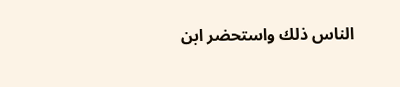الناس ذلك واستحضر ابن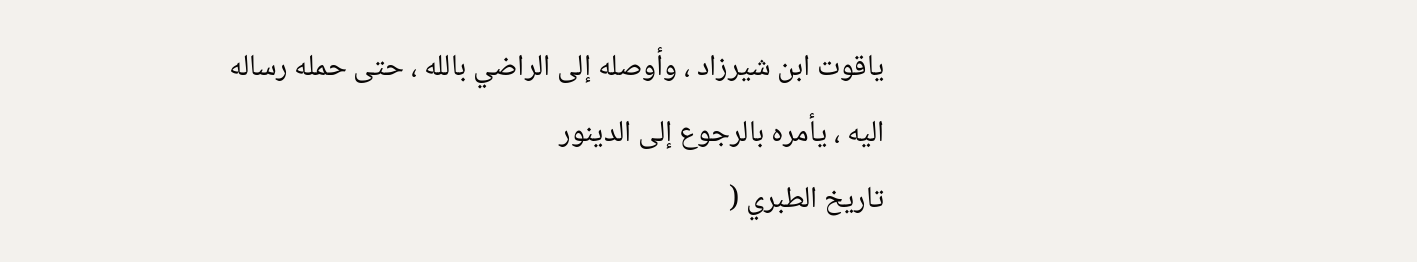ياقوت ابن شيرزاد ، وأوصله إلى الراضي بالله ، حتى حمله رساله اليه ، يأمره بالرجوع إلى الدينور
تاريخ الطبري (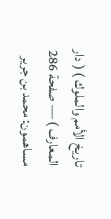تاريخ الأمم والملوك ) ( دار المعارف ) — صفحة 286
مساهمون: محمد بن جرير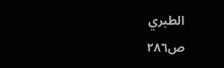الطبري
ص٢٨٦